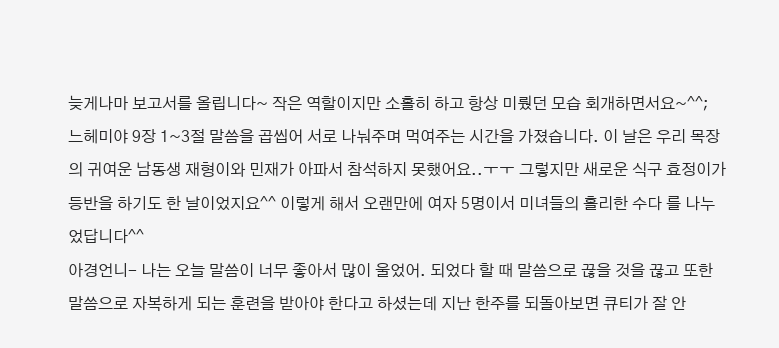늦게나마 보고서를 올립니다~ 작은 역할이지만 소홀히 하고 항상 미뤘던 모습 회개하면서요~^^;
느헤미야 9장 1~3절 말씀을 곱씹어 서로 나눠주며 먹여주는 시간을 가졌습니다. 이 날은 우리 목장의 귀여운 남동생 재형이와 민재가 아파서 참석하지 못했어요..ㅜㅜ 그렇지만 새로운 식구 효정이가 등반을 하기도 한 날이었지요^^ 이렇게 해서 오랜만에 여자 5명이서 미녀들의 홀리한 수다 를 나누었답니다^^
아경언니- 나는 오늘 말씀이 너무 좋아서 많이 울었어. 되었다 할 때 말씀으로 끊을 것을 끊고 또한 말씀으로 자복하게 되는 훈련을 받아야 한다고 하셨는데 지난 한주를 되돌아보면 큐티가 잘 안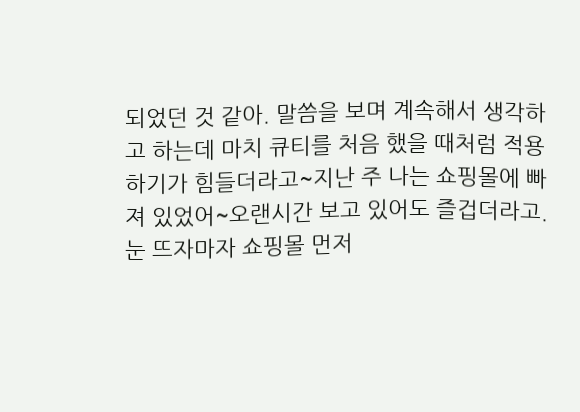되었던 것 같아. 말씀을 보며 계속해서 생각하고 하는데 마치 큐티를 처음 했을 때처럼 적용하기가 힘들더라고~지난 주 나는 쇼핑몰에 빠져 있었어~오랜시간 보고 있어도 즐겁더라고. 눈 뜨자마자 쇼핑몰 먼저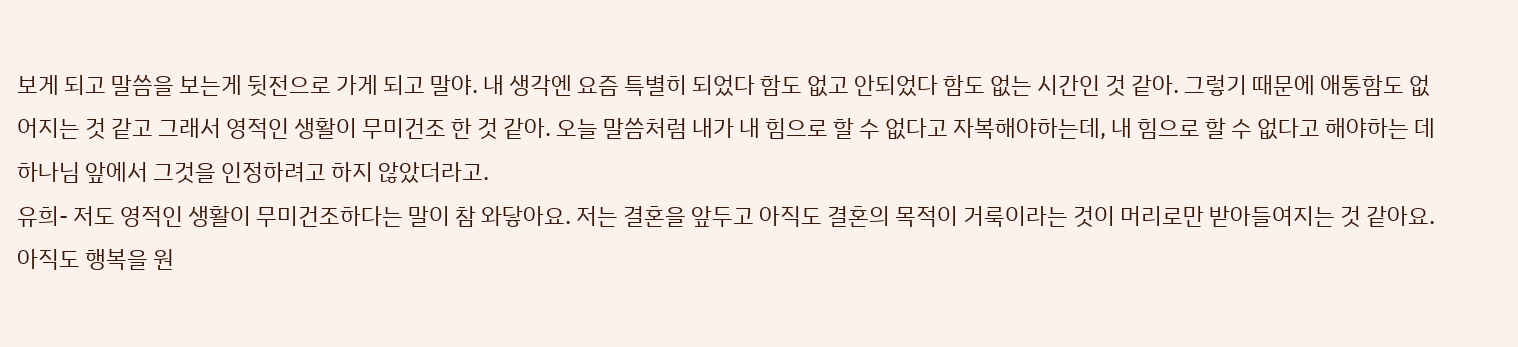보게 되고 말씀을 보는게 뒷전으로 가게 되고 말야. 내 생각엔 요즘 특별히 되었다 함도 없고 안되었다 함도 없는 시간인 것 같아. 그렇기 때문에 애통함도 없어지는 것 같고 그래서 영적인 생활이 무미건조 한 것 같아. 오늘 말씀처럼 내가 내 힘으로 할 수 없다고 자복해야하는데, 내 힘으로 할 수 없다고 해야하는 데 하나님 앞에서 그것을 인정하려고 하지 않았더라고.
유희- 저도 영적인 생활이 무미건조하다는 말이 참 와닿아요. 저는 결혼을 앞두고 아직도 결혼의 목적이 거룩이라는 것이 머리로만 받아들여지는 것 같아요. 아직도 행복을 원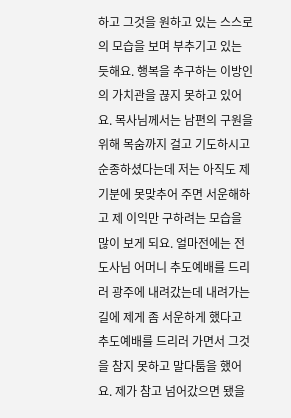하고 그것을 원하고 있는 스스로의 모습을 보며 부추기고 있는 듯해요. 행복을 추구하는 이방인의 가치관을 끊지 못하고 있어요. 목사님께서는 남편의 구원을 위해 목숨까지 걸고 기도하시고 순종하셨다는데 저는 아직도 제 기분에 못맞추어 주면 서운해하고 제 이익만 구하려는 모습을 많이 보게 되요. 얼마전에는 전도사님 어머니 추도예배를 드리러 광주에 내려갔는데 내려가는 길에 제게 좀 서운하게 했다고 추도예배를 드리러 가면서 그것을 참지 못하고 말다툼을 했어요. 제가 참고 넘어갔으면 됐을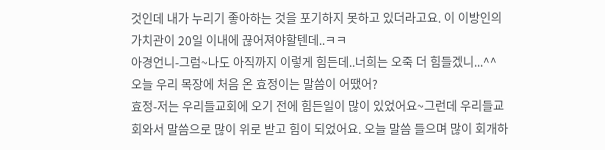것인데 내가 누리기 좋아하는 것을 포기하지 못하고 있더라고요. 이 이방인의 가치관이 20일 이내에 끊어져야할텐데..ㅋㅋ
아경언니-그럼~나도 아직까지 이렇게 힘든데..너희는 오죽 더 힘들겠니...^^ 오늘 우리 목장에 처음 온 효정이는 말씀이 어땠어?
효정-저는 우리들교회에 오기 전에 힘든일이 많이 있었어요~그런데 우리들교회와서 말씀으로 많이 위로 받고 힘이 되었어요. 오늘 말씀 들으며 많이 회개하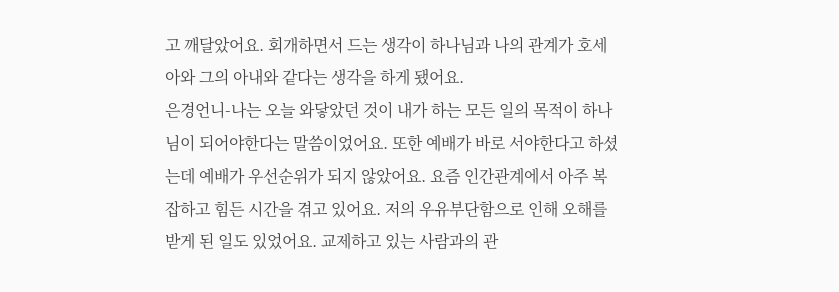고 깨달았어요. 회개하면서 드는 생각이 하나님과 나의 관계가 호세아와 그의 아내와 같다는 생각을 하게 됐어요.
은경언니-나는 오늘 와닿았던 것이 내가 하는 모든 일의 목적이 하나님이 되어야한다는 말씀이었어요. 또한 예배가 바로 서야한다고 하셨는데 예배가 우선순위가 되지 않았어요. 요즘 인간관계에서 아주 복잡하고 힘든 시간을 겪고 있어요. 저의 우유부단함으로 인해 오해를 받게 된 일도 있었어요. 교제하고 있는 사람과의 관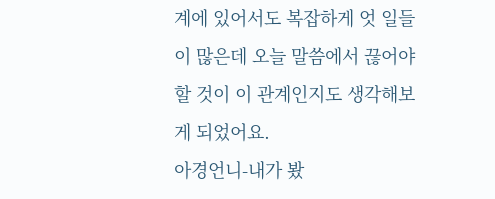계에 있어서도 복잡하게 엇 일들이 많은데 오늘 말씀에서 끊어야 할 것이 이 관계인지도 생각해보게 되었어요.
아경언니-내가 봤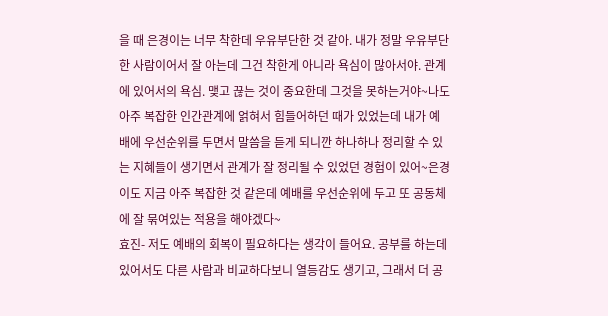을 때 은경이는 너무 착한데 우유부단한 것 같아. 내가 정말 우유부단한 사람이어서 잘 아는데 그건 착한게 아니라 욕심이 많아서야. 관계에 있어서의 욕심. 맺고 끊는 것이 중요한데 그것을 못하는거야~나도 아주 복잡한 인간관계에 얽혀서 힘들어하던 때가 있었는데 내가 예배에 우선순위를 두면서 말씀을 듣게 되니깐 하나하나 정리할 수 있는 지혜들이 생기면서 관계가 잘 정리될 수 있었던 경험이 있어~은경이도 지금 아주 복잡한 것 같은데 예배를 우선순위에 두고 또 공동체에 잘 묶여있는 적용을 해야겠다~
효진- 저도 예배의 회복이 필요하다는 생각이 들어요. 공부를 하는데 있어서도 다른 사람과 비교하다보니 열등감도 생기고, 그래서 더 공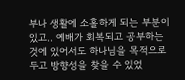부나 생활에 소홀하게 되는 부분이 있고.. 예배가 회복되고 공부하는것에 있어서도 하나님을 목적으로 두고 방향성을 찾을 수 있었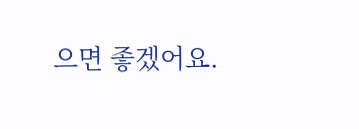으면 좋겠어요.